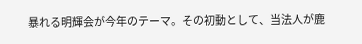暴れる明輝会が今年のテーマ。その初動として、当法人が鹿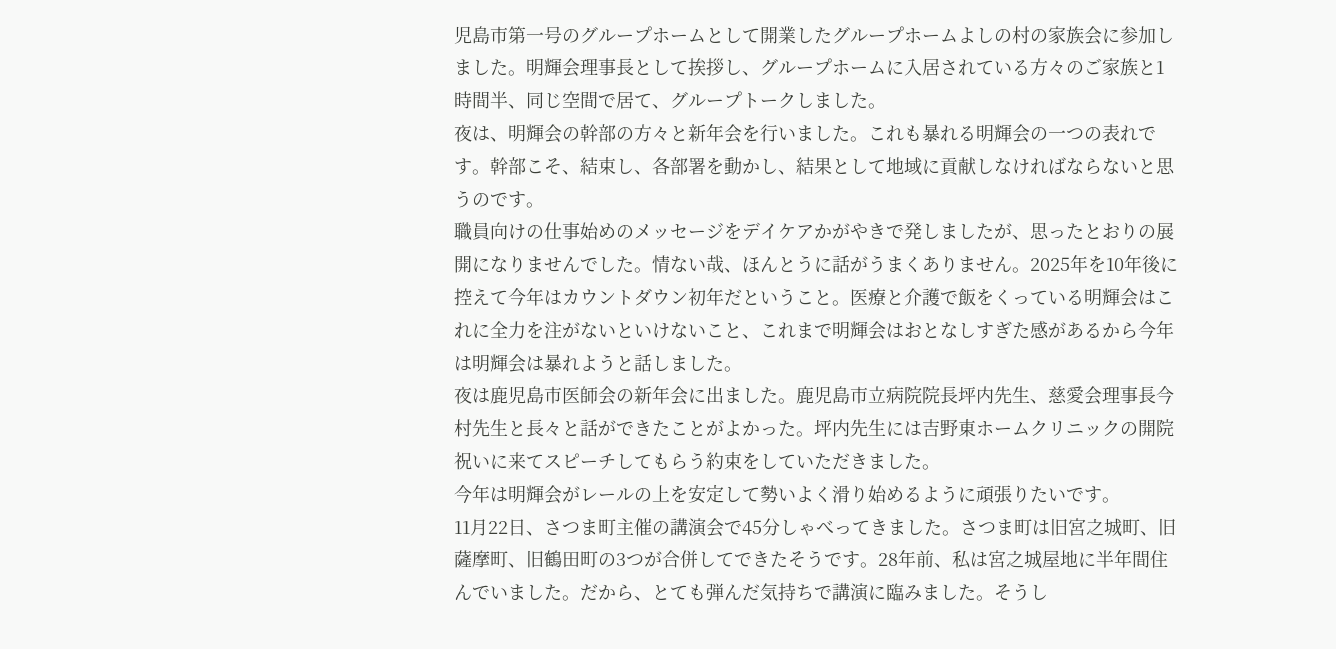児島市第一号のグループホームとして開業したグループホームよしの村の家族会に参加しました。明輝会理事長として挨拶し、グループホームに入居されている方々のご家族と1時間半、同じ空間で居て、グループトークしました。
夜は、明輝会の幹部の方々と新年会を行いました。これも暴れる明輝会の一つの表れです。幹部こそ、結束し、各部署を動かし、結果として地域に貢献しなければならないと思うのです。
職員向けの仕事始めのメッセージをデイケアかがやきで発しましたが、思ったとおりの展開になりませんでした。情ない哉、ほんとうに話がうまくありません。2025年を10年後に控えて今年はカウントダウン初年だということ。医療と介護で飯をくっている明輝会はこれに全力を注がないといけないこと、これまで明輝会はおとなしすぎた感があるから今年は明輝会は暴れようと話しました。
夜は鹿児島市医師会の新年会に出ました。鹿児島市立病院院長坪内先生、慈愛会理事長今村先生と長々と話ができたことがよかった。坪内先生には吉野東ホームクリニックの開院祝いに来てスピーチしてもらう約束をしていただきました。
今年は明輝会がレールの上を安定して勢いよく滑り始めるように頑張りたいです。
11月22日、さつま町主催の講演会で45分しゃべってきました。さつま町は旧宮之城町、旧薩摩町、旧鶴田町の3つが合併してできたそうです。28年前、私は宮之城屋地に半年間住んでいました。だから、とても弾んだ気持ちで講演に臨みました。そうし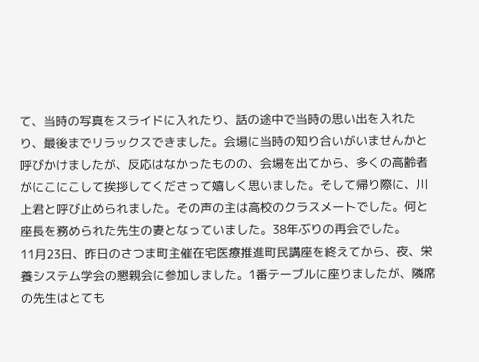て、当時の写真をスライドに入れたり、話の途中で当時の思い出を入れたり、最後までリラックスできました。会場に当時の知り合いがいませんかと呼びかけましたが、反応はなかったものの、会場を出てから、多くの高齢者がにこにこして挨拶してくださって嬉しく思いました。そして帰り際に、川上君と呼び止められました。その声の主は高校のクラスメートでした。何と座長を務められた先生の妻となっていました。38年ぶりの再会でした。
11月23日、昨日のさつま町主催在宅医療推進町民講座を終えてから、夜、栄養システム学会の懇親会に参加しました。1番テーブルに座りましたが、隣席の先生はとても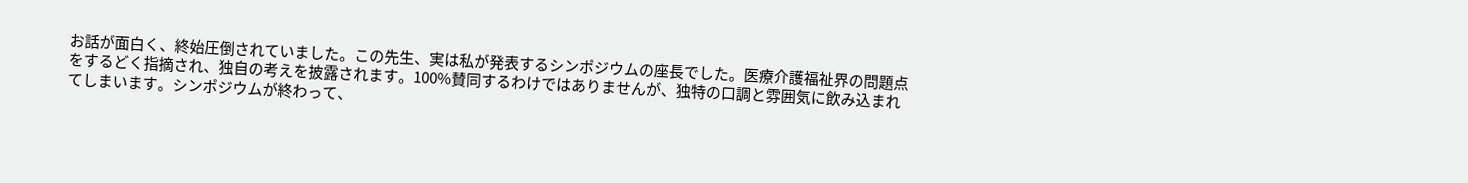お話が面白く、終始圧倒されていました。この先生、実は私が発表するシンポジウムの座長でした。医療介護福祉界の問題点をするどく指摘され、独自の考えを披露されます。100%賛同するわけではありませんが、独特の口調と雰囲気に飲み込まれてしまいます。シンポジウムが終わって、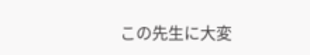この先生に大変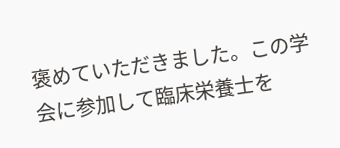褒めていただきました。この学会に参加して臨床栄養士を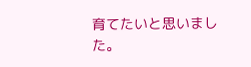育てたいと思いました。